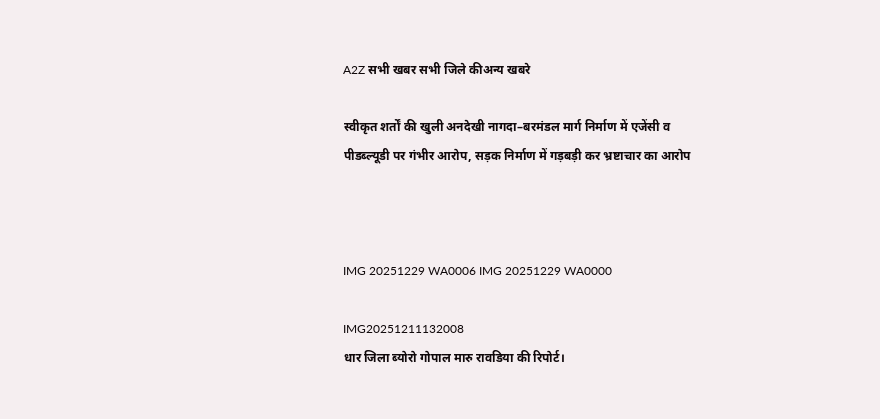A2Z सभी खबर सभी जिले कीअन्य खबरे

स्वीकृत शर्तों की खुली अनदेखी नागदा–बरमंडल मार्ग निर्माण में एजेंसी व पीडब्ल्यूडी पर गंभीर आरोप, सड़क निर्माण में गड़बड़ी कर भ्रष्टाचार का आरोप



IMG 20251229 WA0006 IMG 20251229 WA0000

IMG20251211132008
धार जिला ब्योरो गोपाल मारु रावडिया की रिपोर्ट।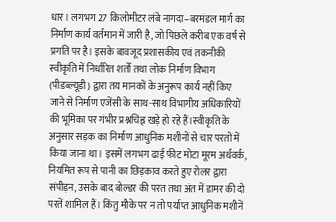धार। लगभग 27 किलोमीटर लंबे नागदा–बरमंडल मार्ग का निर्माण कार्य वर्तमान में जारी है, जो पिछले करीब एक वर्ष से प्रगति पर है। इसके बावजूद प्रशासकीय एवं तकनीकी स्वीकृति में निर्धारित शर्तों तथा लोक निर्माण विभाग (पीडब्ल्यूडी) द्वारा तय मानकों के अनुरूप कार्य नहीं किए जाने से निर्माण एजेंसी के साथ-साथ विभागीय अधिकारियों की भूमिका पर गंभीर प्रश्नचिह्न खड़े हो रहे हैं।स्वीकृति के अनुसार सड़क का निर्माण आधुनिक मशीनों से चार परतों में किया जाना था। इसमें लगभग ढाई फीट मोटा मूरम अर्थवर्क, नियमित रूप से पानी का छिड़काव करते हुए रोलर द्वारा संपीड़न, उसके बाद बोल्डर की परत तथा अंत में डामर की दो परतें शामिल हैं। किंतु मौके पर न तो पर्याप्त आधुनिक मशीनें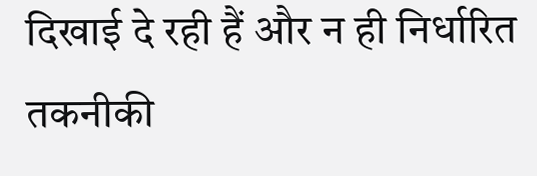दिखाई दे रही हैं और न ही निर्धारित तकनीकी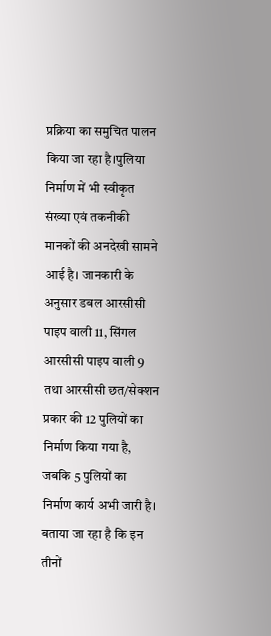प्रक्रिया का समुचित पालन किया जा रहा है।पुलिया निर्माण में भी स्वीकृत संख्या एवं तकनीकी मानकों की अनदेखी सामने आई है। जानकारी के अनुसार डबल आरसीसी पाइप वाली 11, सिंगल आरसीसी पाइप वाली 9 तथा आरसीसी छत/सेक्शन प्रकार की 12 पुलियों का निर्माण किया गया है, जबकि 5 पुलियों का निर्माण कार्य अभी जारी है। बताया जा रहा है कि इन तीनों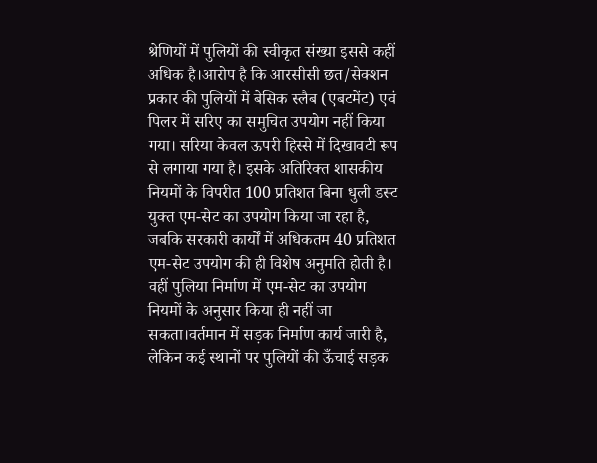श्रेणियों में पुलियों की स्वीकृत संख्या इससे कहीं अधिक है।आरोप है कि आरसीसी छत/सेक्शन प्रकार की पुलियों में बेसिक स्लैब (एबटमेंट) एवं पिलर में सरिए का समुचित उपयोग नहीं किया गया। सरिया केवल ऊपरी हिस्से में दिखावटी रूप से लगाया गया है। इसके अतिरिक्त शासकीय नियमों के विपरीत 100 प्रतिशत बिना धुली डस्ट युक्त एम-सेट का उपयोग किया जा रहा है, जबकि सरकारी कार्यों में अधिकतम 40 प्रतिशत एम-सेट उपयोग की ही विशेष अनुमति होती है। वहीं पुलिया निर्माण में एम-सेट का उपयोग नियमों के अनुसार किया ही नहीं जा सकता।वर्तमान में सड़क निर्माण कार्य जारी है, लेकिन कई स्थानों पर पुलियों की ऊँचाई सड़क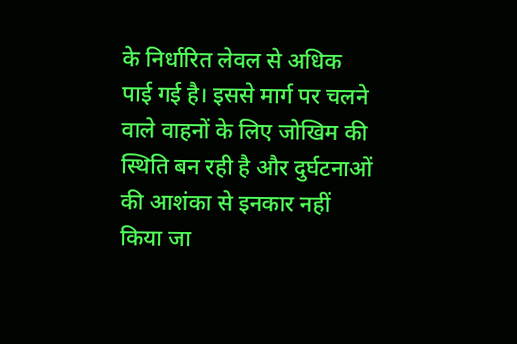के निर्धारित लेवल से अधिक पाई गई है। इससे मार्ग पर चलने वाले वाहनों के लिए जोखिम की स्थिति बन रही है और दुर्घटनाओं की आशंका से इनकार नहीं किया जा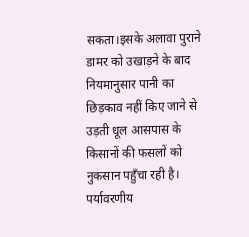सकता।इसके अलावा पुराने डामर को उखाड़ने के बाद नियमानुसार पानी का छिड़काव नहीं किए जाने से उड़ती धूल आसपास के किसानों की फसलों को नुकसान पहुँचा रही है। पर्यावरणीय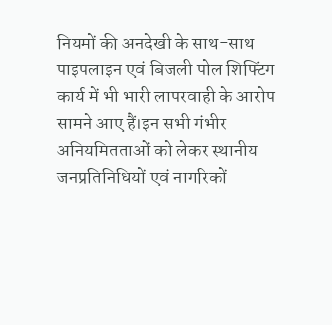नियमों की अनदेखी के साथ-साथ पाइपलाइन एवं बिजली पोल शिफ्टिंग कार्य में भी भारी लापरवाही के आरोप सामने आए हैं।इन सभी गंभीर अनियमितताओं को लेकर स्थानीय जनप्रतिनिधियों एवं नागरिकों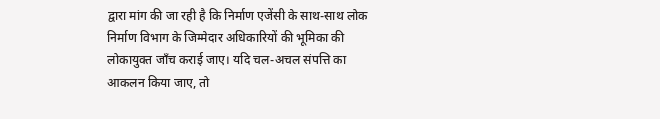द्वारा मांग की जा रही है कि निर्माण एजेंसी के साथ-साथ लोक निर्माण विभाग के जिम्मेदार अधिकारियों की भूमिका की लोकायुक्त जाँच कराई जाए। यदि चल-अचल संपत्ति का आकलन किया जाए, तो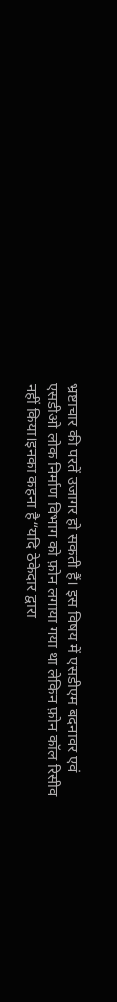भ्रष्टाचार की परतें उजागर हो सकती हैं। इस विषय में एसडीएम बदनावर एवं एसडीओ लोक निर्माण विभाग को फ़ोन लगाया गया था लेकिन फ़ोन कॉल रिसीव नहीं किया।इनका कहना है“यदि ठेकेदार द्वारा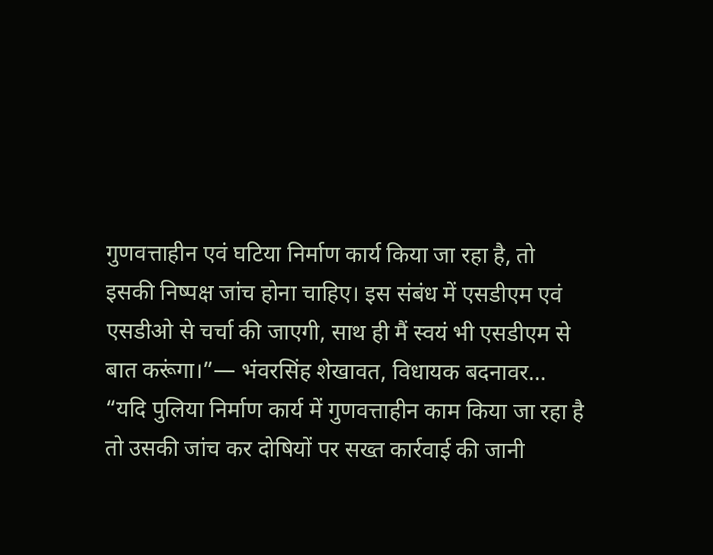गुणवत्ताहीन एवं घटिया निर्माण कार्य किया जा रहा है, तो इसकी निष्पक्ष जांच होना चाहिए। इस संबंध में एसडीएम एवं एसडीओ से चर्चा की जाएगी, साथ ही मैं स्वयं भी एसडीएम से बात करूंगा।”— भंवरसिंह शेखावत, विधायक बदनावर… “यदि पुलिया निर्माण कार्य में गुणवत्ताहीन काम किया जा रहा है तो उसकी जांच कर दोषियों पर सख्त कार्रवाई की जानी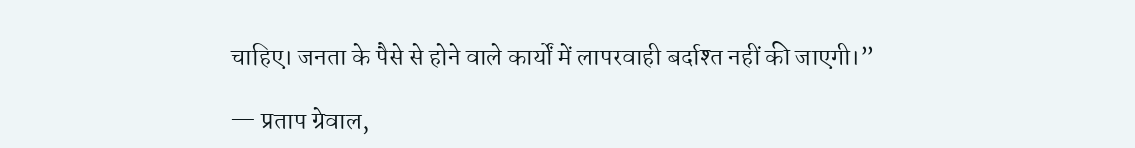चाहिए। जनता के पैसे से होने वाले कार्यों में लापरवाही बर्दाश्त नहीं की जाएगी।”

— प्रताप ग्रेवाल,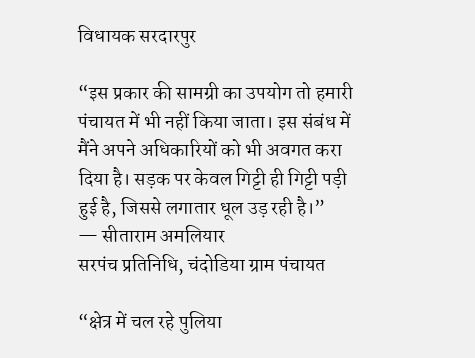विधायक सरदारपुर

“इस प्रकार की सामग्री का उपयोग तो हमारी पंचायत में भी नहीं किया जाता। इस संबंध में मैंने अपने अधिकारियों को भी अवगत करा दिया है। सड़क पर केवल गिट्टी ही गिट्टी पड़ी हुई है, जिससे लगातार धूल उड़ रही है।”
— सीताराम अमलियार
सरपंच प्रतिनिधि, चंदोडिया ग्राम पंचायत

“क्षेत्र में चल रहे पुलिया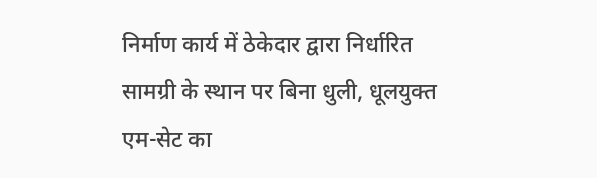निर्माण कार्य में ठेकेदार द्वारा निर्धारित सामग्री के स्थान पर बिना धुली, धूलयुक्त एम-सेट का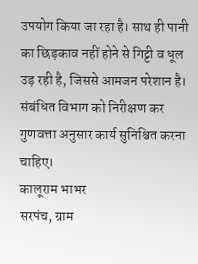उपयोग किया जा रहा है। साथ ही पानी का छिड़काव नहीं होने से गिट्टी व धूल उड़ रही है, जिससे आमजन परेशान है। संबंधित विभाग को निरीक्षण कर गुणवत्ता अनुसार कार्य सुनिश्चित करना चाहिए।
कालूराम भाभर
सरपंच, ग्राम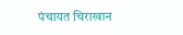पंचायत चिराखान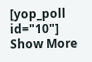[yop_poll id="10"]
Show More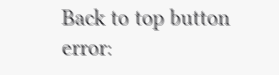Back to top button
error: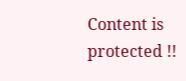Content is protected !!